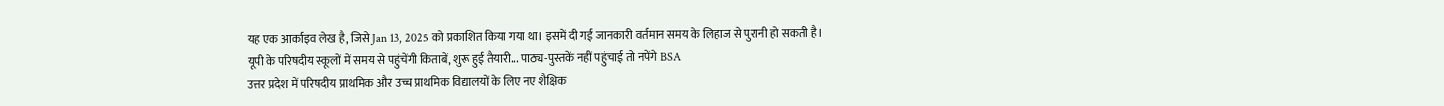यह एक आर्काइव लेख है, जिसे Jan 13, 2025 को प्रकाशित किया गया था। इसमें दी गई जानकारी वर्तमान समय के लिहाज से पुरानी हो सकती है।
यूपी के परिषदीय स्कूलों में समय से पहुंचेंगी किताबें, शुरू हुई तैयारी... पाठ्य-पुस्तकें नहीं पहुंचाई तो नपेंगे BSA
उत्तर प्रदेश में परिषदीय प्राथमिक और उच्च प्राथमिक विद्यालयों के लिए नए शैक्षिक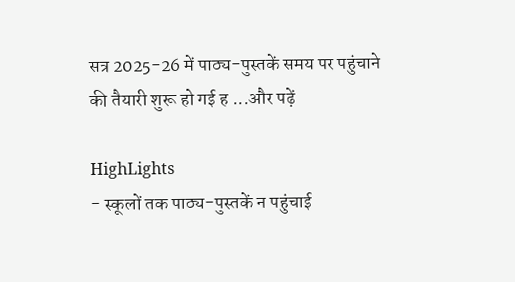सत्र 2025-26 में पाठ्य-पुस्तकें समय पर पहुंचाने की तैयारी शुरू हो गई ह ...और पढ़ें

HighLights
- स्कूलों तक पाठ्य-पुस्तकें न पहुंचाई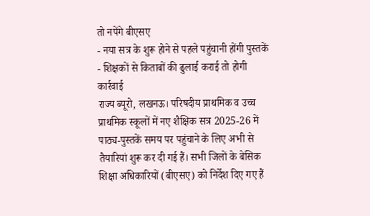तो नपेंगे बीएसए
- नया सत्र के शुरू होने से पहले पहुंचानी होंगी पुस्तकें
- शिक्षकों से किताबों की ढुलाई कराई तो होगी कार्रवाई
राज्य ब्यूरो, लखनऊ। परिषदीय प्राथमिक व उच्च प्राथमिक स्कूलों में नए शैक्षिक सत्र 2025-26 में पाठ्य-पुस्तकें समय पर पहुंचाने के लिए अभी से तैयारियां शुरू कर दी गई हैं। सभी जिलों के बेसिक शिक्षा अधिकारियों (बीएसए) को निर्देश दिए गए हैं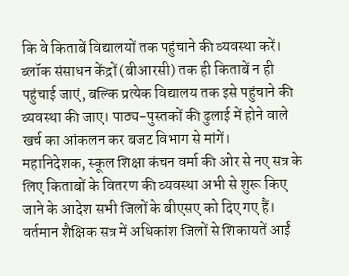कि वे किताबें विद्यालयों तक पहुंचाने की व्यवस्था करें।
ब्लॉक संसाधन केंद्रों (बीआरसी) तक ही किताबें न ही पहुंचाई जाएं, बल्कि प्रत्येक विद्यालय तक इसे पहुंचाने की व्यवस्था की जाए। पाठ्य-पुस्तकों की ढुलाई में होने वाले खर्च का आंकलन कर बजट विभाग से मांगें।
महानिदेशक, स्कूल शिक्षा कंचन वर्मा की ओर से नए सत्र के लिए किताबों के वितरण की व्यवस्था अभी से शुरू किए जाने के आदेश सभी जिलों के बीएसए को दिए गए हैं। वर्तमान शैक्षिक सत्र में अधिकांश जिलों से शिकायतें आईं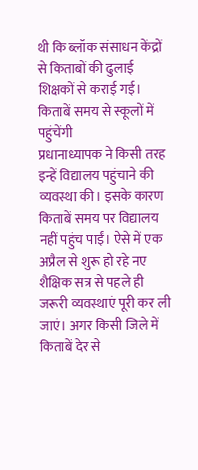थी कि ब्लॉक संसाधन केंद्रों से किताबों की ढुलाई शिक्षकों से कराई गई।
किताबें समय से स्कूलों में पहुंचेंगी
प्रधानाध्यापक ने किसी तरह इन्हें विद्यालय पहुंचाने की व्यवस्था की। इसके कारण किताबें समय पर विद्यालय नहीं पहुंच पाईं। ऐसे में एक अप्रैल से शुरू हो रहे नए शैक्षिक सत्र से पहले ही जरूरी व्यवस्थाएं पूरी कर ली जाएं। अगर किसी जिले में किताबें देर से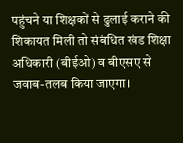पहुंचने या शिक्षकों से ढुलाई कराने की शिकायत मिली तो संबंधित खंड शिक्षा अधिकारी (बीईओ) व बीएसए से जवाब-तलब किया जाएगा।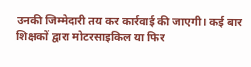उनकी जिम्मेदारी तय कर कार्रवाई की जाएगी। कई बार शिक्षकों द्वारा मोटरसाइकिल या फिर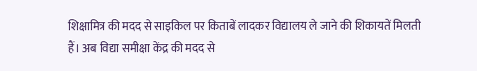शिक्षामित्र की मदद से साइकिल पर किताबें लादकर विद्यालय ले जाने की शिकायतें मिलती हैं। अब विद्या समीक्षा केंद्र की मदद से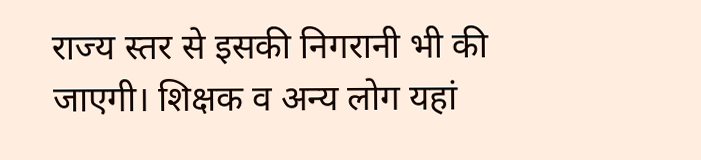राज्य स्तर से इसकी निगरानी भी की जाएगी। शिक्षक व अन्य लोग यहां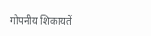गोपनीय शिकायतें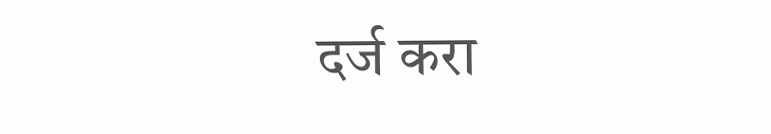दर्ज करा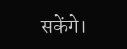सकेंगे।